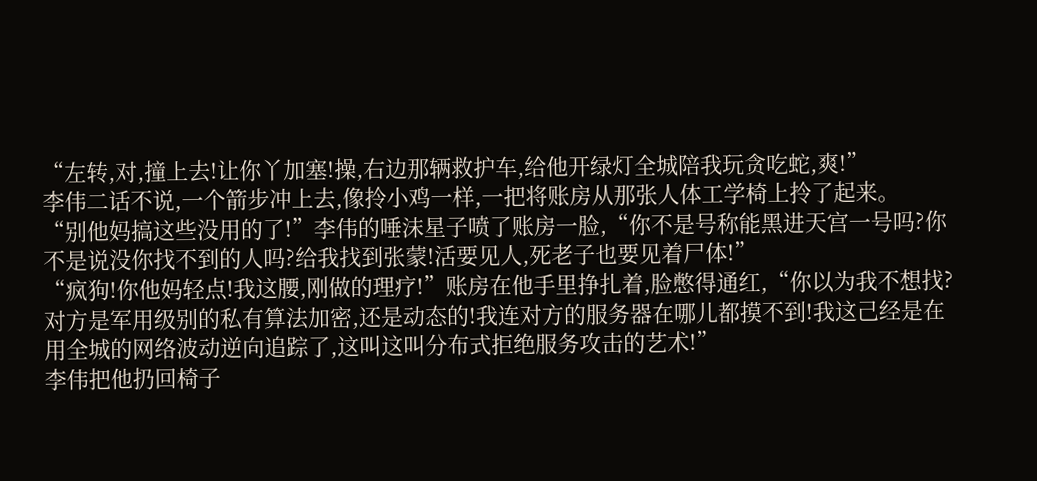“左转,对,撞上去!让你丫加塞!操,右边那辆救护车,给他开绿灯全城陪我玩贪吃蛇,爽!”
李伟二话不说,一个箭步冲上去,像拎小鸡一样,一把将账房从那张人体工学椅上拎了起来。
“别他妈搞这些没用的了!”李伟的唾沫星子喷了账房一脸,“你不是号称能黑进天宫一号吗?你不是说没你找不到的人吗?给我找到张蒙!活要见人,死老子也要见着尸体!”
“疯狗!你他妈轻点!我这腰,刚做的理疗!”账房在他手里挣扎着,脸憋得通红,“你以为我不想找?对方是军用级别的私有算法加密,还是动态的!我连对方的服务器在哪儿都摸不到!我这己经是在用全城的网络波动逆向追踪了,这叫这叫分布式拒绝服务攻击的艺术!”
李伟把他扔回椅子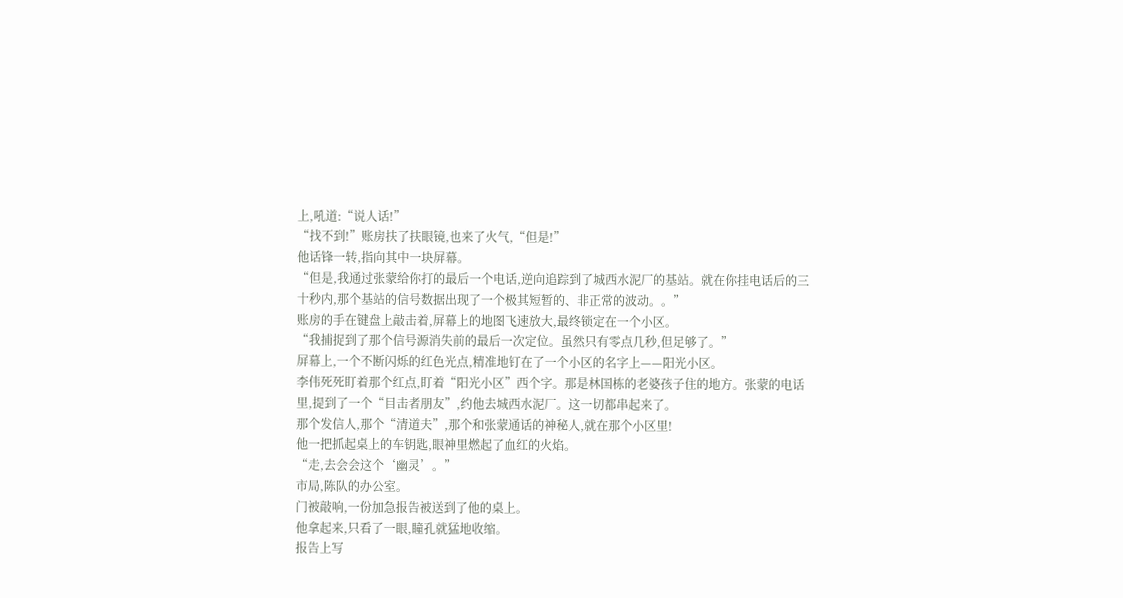上,吼道:“说人话!”
“找不到!”账房扶了扶眼镜,也来了火气,“但是!”
他话锋一转,指向其中一块屏幕。
“但是,我通过张蒙给你打的最后一个电话,逆向追踪到了城西水泥厂的基站。就在你挂电话后的三十秒内,那个基站的信号数据出现了一个极其短暂的、非正常的波动。。”
账房的手在键盘上敲击着,屏幕上的地图飞速放大,最终锁定在一个小区。
“我捕捉到了那个信号源消失前的最后一次定位。虽然只有零点几秒,但足够了。”
屏幕上,一个不断闪烁的红色光点,精准地钉在了一个小区的名字上——阳光小区。
李伟死死盯着那个红点,盯着“阳光小区”西个字。那是林国栋的老婆孩子住的地方。张蒙的电话里,提到了一个“目击者朋友”,约他去城西水泥厂。这一切都串起来了。
那个发信人,那个“清道夫”,那个和张蒙通话的神秘人,就在那个小区里!
他一把抓起桌上的车钥匙,眼神里燃起了血红的火焰。
“走,去会会这个‘幽灵’。”
市局,陈队的办公室。
门被敲响,一份加急报告被送到了他的桌上。
他拿起来,只看了一眼,瞳孔就猛地收缩。
报告上写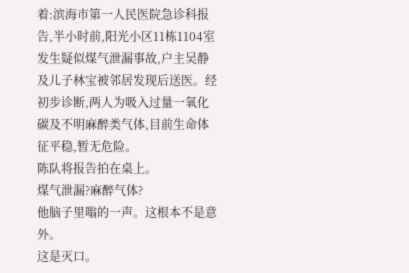着:滨海市第一人民医院急诊科报告,半小时前,阳光小区11栋1104室发生疑似煤气泄漏事故,户主吴静及儿子林宝被邻居发现后送医。经初步诊断,两人为吸入过量一氧化碳及不明麻醉类气体,目前生命体征平稳,暂无危险。
陈队将报告拍在桌上。
煤气泄漏?麻醉气体?
他脑子里嗡的一声。这根本不是意外。
这是灭口。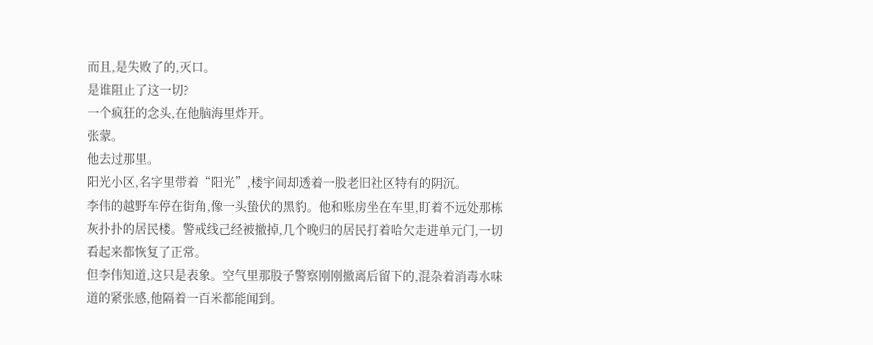而且,是失败了的,灭口。
是谁阻止了这一切?
一个疯狂的念头,在他脑海里炸开。
张蒙。
他去过那里。
阳光小区,名字里带着“阳光”,楼宇间却透着一股老旧社区特有的阴沉。
李伟的越野车停在街角,像一头蛰伏的黑豹。他和账房坐在车里,盯着不远处那栋灰扑扑的居民楼。警戒线己经被撤掉,几个晚归的居民打着哈欠走进单元门,一切看起来都恢复了正常。
但李伟知道,这只是表象。空气里那股子警察刚刚撤离后留下的,混杂着消毒水味道的紧张感,他隔着一百米都能闻到。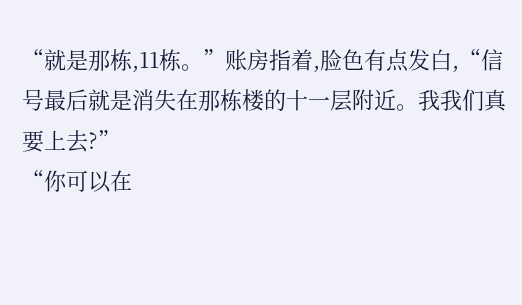“就是那栋,11栋。”账房指着,脸色有点发白,“信号最后就是消失在那栋楼的十一层附近。我我们真要上去?”
“你可以在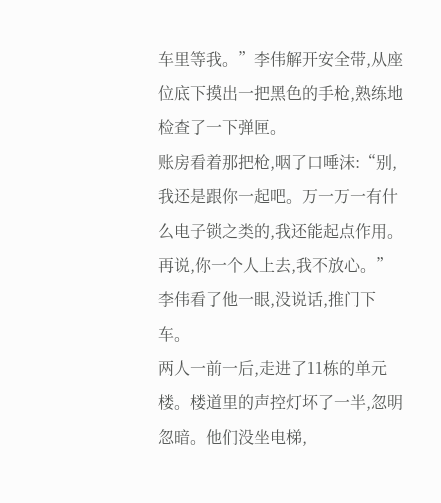车里等我。”李伟解开安全带,从座位底下摸出一把黑色的手枪,熟练地检查了一下弹匣。
账房看着那把枪,咽了口唾沫:“别,我还是跟你一起吧。万一万一有什么电子锁之类的,我还能起点作用。再说,你一个人上去,我不放心。”
李伟看了他一眼,没说话,推门下车。
两人一前一后,走进了11栋的单元楼。楼道里的声控灯坏了一半,忽明忽暗。他们没坐电梯,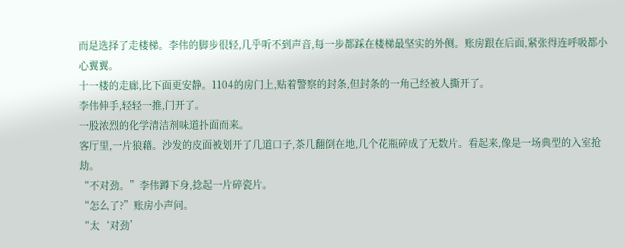而是选择了走楼梯。李伟的脚步很轻,几乎听不到声音,每一步都踩在楼梯最坚实的外侧。账房跟在后面,紧张得连呼吸都小心翼翼。
十一楼的走廊,比下面更安静。1104的房门上,贴着警察的封条,但封条的一角己经被人撕开了。
李伟伸手,轻轻一推,门开了。
一股浓烈的化学清洁剂味道扑面而来。
客厅里,一片狼藉。沙发的皮面被划开了几道口子,茶几翻倒在地,几个花瓶碎成了无数片。看起来,像是一场典型的入室抢劫。
“不对劲。”李伟蹲下身,捻起一片碎瓷片。
“怎么了?”账房小声问。
“太‘对劲’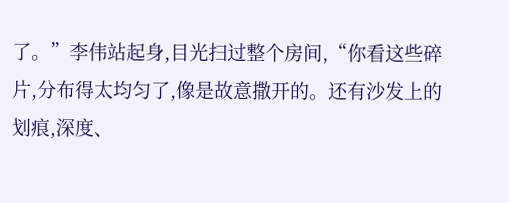了。”李伟站起身,目光扫过整个房间,“你看这些碎片,分布得太均匀了,像是故意撒开的。还有沙发上的划痕,深度、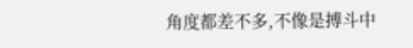角度都差不多,不像是搏斗中